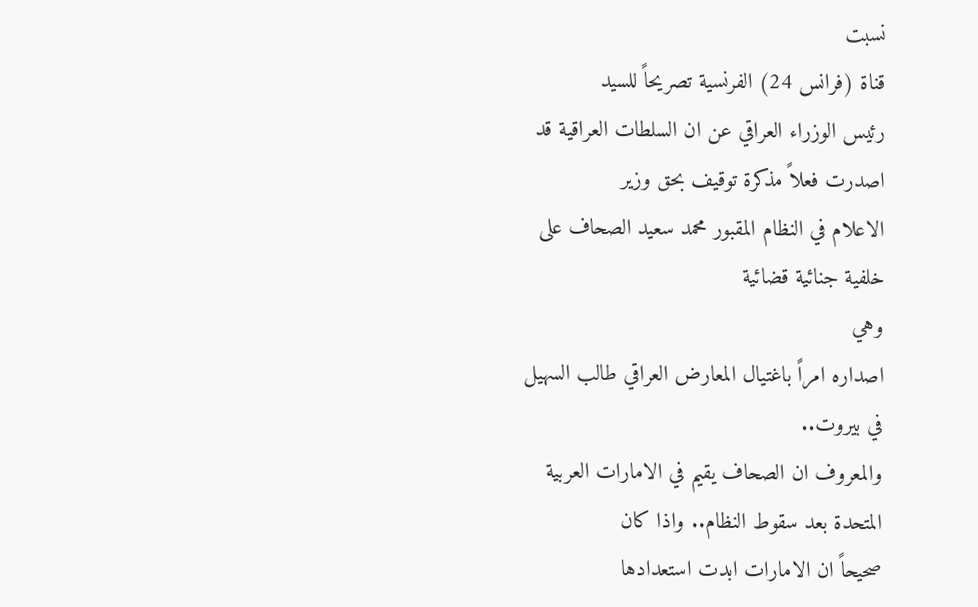نسبت
قناة (فرانس 24) الفرنسية تصريحاً للسيد
رئيس الوزراء العراقي عن ان السلطات العراقية قد
اصدرت فعلاً مذكرة توقيف بحق وزير
الاعلام في النظام المقبور محمد سعيد الصحاف على
خلفية جنائية قضائية
وهي
اصداره امراً باغتيال المعارض العراقي طالب السهيل
في بيروت..
والمعروف ان الصحاف يقيم في الامارات العربية
المتحدة بعد سقوط النظام.. واذا كان
صحيحاً ان الامارات ابدت استعدادها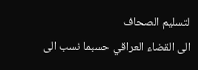لتسليم الصحاف
الى القضاء العراقي حسبما نسب الى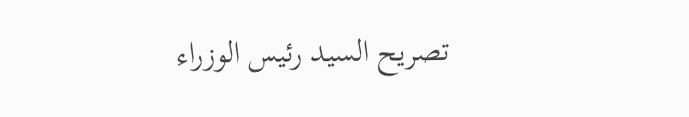تصريح السيد رئيس الوزراء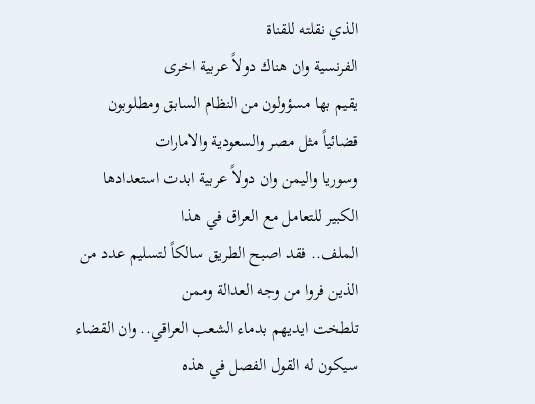الذي نقلته للقناة
الفرنسية وان هناك دولاً عربية اخرى
يقيم بها مسؤولون من النظام السابق ومطلوبون
قضائياً مثل مصر والسعودية والامارات
وسوريا واليمن وان دولاً عربية ابدت استعدادها
الكبير للتعامل مع العراق في هذا
الملف.. فقد اصبح الطريق سالكاً لتسليم عدد من
الذين فروا من وجه العدالة وممن
تلطخت ايديهم بدماء الشعب العراقي.. وان القضاء
سيكون له القول الفصل في هذه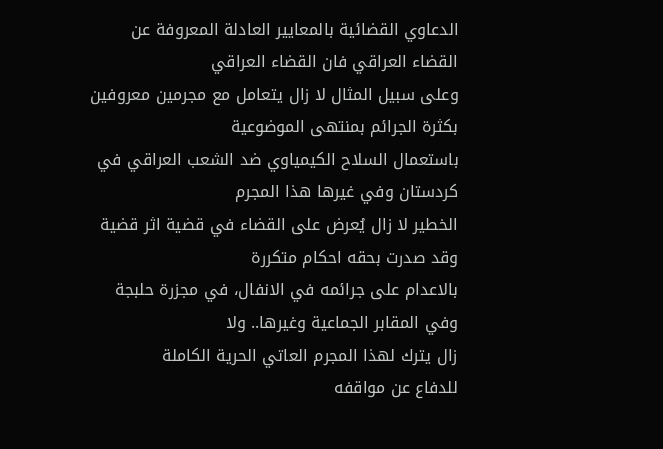الدعاوي القضائية بالمعايير العادلة المعروفة عن
القضاء العراقي فان القضاء العراقي
وعلى سبيل المثال لا زال يتعامل مع مجرمين معروفين
بكثرة الجرائم بمنتهى الموضوعية
باستعمال السلاح الكيمياوي ضد الشعب العراقي في
كردستان وفي غيرها هذا المجرم
الخطير لا زال يُعرض على القضاء في قضية اثر قضية
وقد صدرت بحقه احكام متكررة
بالاعدام على جرائمه في الانفال، في مجزرة حلبجة
وفي المقابر الجماعية وغيرها.. ولا
زال يترك لهذا المجرم العاتي الحرية الكاملة
للدفاع عن مواقفه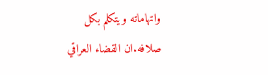واتهاماته ويتكلم بكل
صلافه.ان القضاء العراقي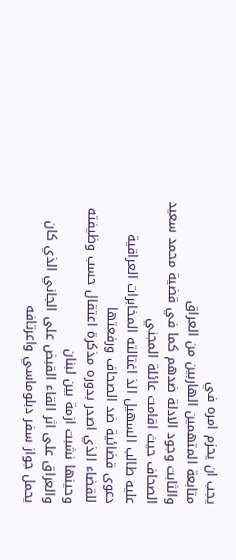يجب ان يحزم امره في
متابعة المتهمين الهاربين من العراق
والثابت وجود الادلة ضدهم كما في قضية محمد سعيد
الصحاف حيث اقامت عائلة المجني
عليه طالب السهيل الذ اغتالته المخابرات العراقية
دعوى قضائية ضد الصحاف ورفعتها
للقضاء الذي اصدر بدوره مذكرة اعتقال حسب وظيفته
وحينها نشبت ازمة بين لبنان
والعراق على اثر القاء القبض على الجاني الذي كان
يحمل جواز سفر دبلوماسي واعرتافه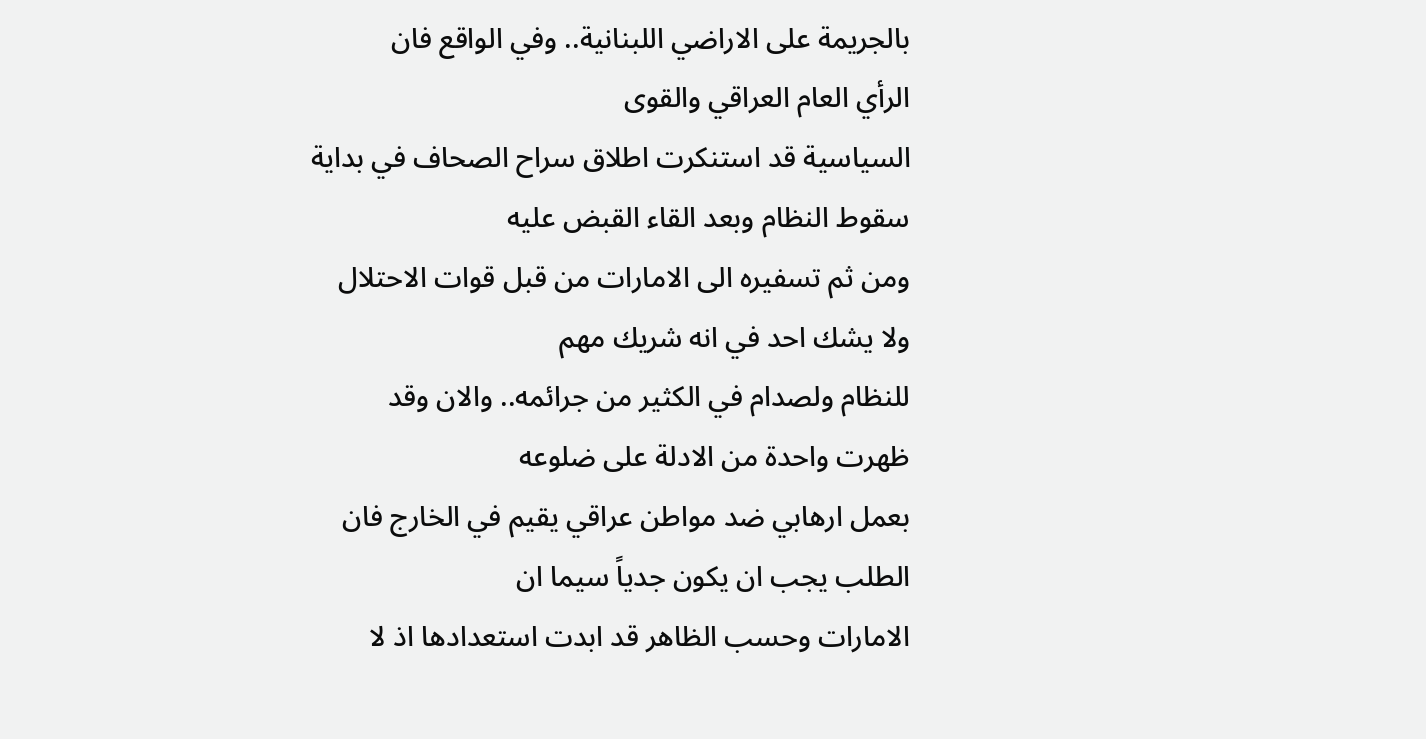بالجريمة على الاراضي اللبنانية.. وفي الواقع فان
الرأي العام العراقي والقوى
السياسية قد استنكرت اطلاق سراح الصحاف في بداية
سقوط النظام وبعد القاء القبض عليه
ومن ثم تسفيره الى الامارات من قبل قوات الاحتلال
ولا يشك احد في انه شريك مهم
للنظام ولصدام في الكثير من جرائمه.. والان وقد
ظهرت واحدة من الادلة على ضلوعه
بعمل ارهابي ضد مواطن عراقي يقيم في الخارج فان
الطلب يجب ان يكون جدياً سيما ان
الامارات وحسب الظاهر قد ابدت استعدادها اذ لا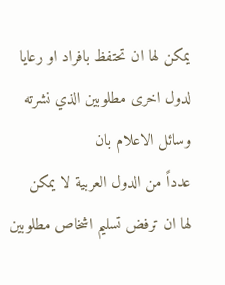يمكن لها ان تحتفظ بافراد او رعايا
لدول اخرى مطلوبين الذي نشرته وسائل الاعلام بان
عدداً من الدول العربية لا يمكن
لها ان ترفض تسليم اشخاص مطلوبين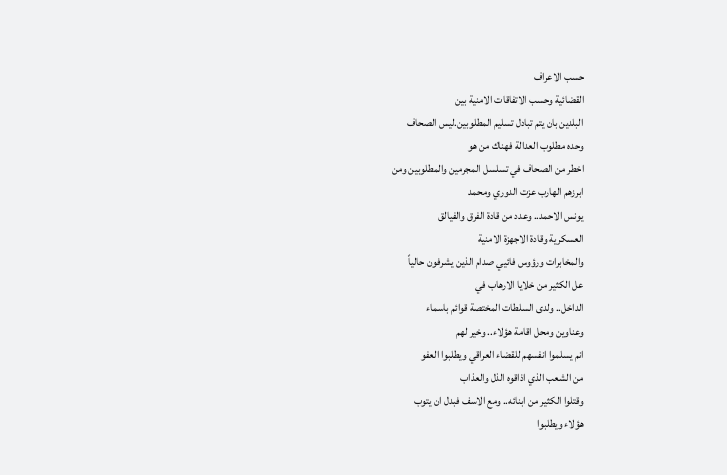حسب الاعراف
القضائية وحسب الاتفاقات الامنية بين
البلدين بان يتم تبادل تسليم المطلوبين.ليس الصحاف
وحده مطلوب العدالة فهناك من هو
اخطر من الصحاف في تسلسل المجرمين والمطلوبين ومن
ابرزهم الهارب عزت الدوري ومحمد
يونس الاحمد.. وعدد من قادة الفرق والفيالق
العسكرية وقادة الاجهزة الامنية
والمخابرات ورؤوس فائيي صدام الذين يشرفون حالياً
عل الكثير من خلايا الارهاب في
الداخل.. ولدى السلطات المختصة قوائم باسماء
وعناوين ومحل اقامة هؤلاء.. وخير لهم
انم يسلموا انفسهم للقضاء العراقي ويطلبوا العفو
من الشعب الذي اذاقوه الذل والعذاب
وقتلوا الكثير من ابنائه.. ومع الاسف فبدل ان يتوب
هؤلاء ويطلبوا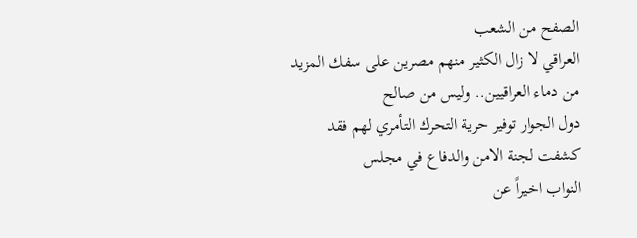الصفح من الشعب
العراقي لا زال الكثير منهم مصرين على سفك المزيد
من دماء العراقيين.. وليس من صالح
دول الجوار توفير حرية التحرك التأمري لهم فقد
كشفت لجنة الامن والدفاع في مجلس
النواب اخيراً عن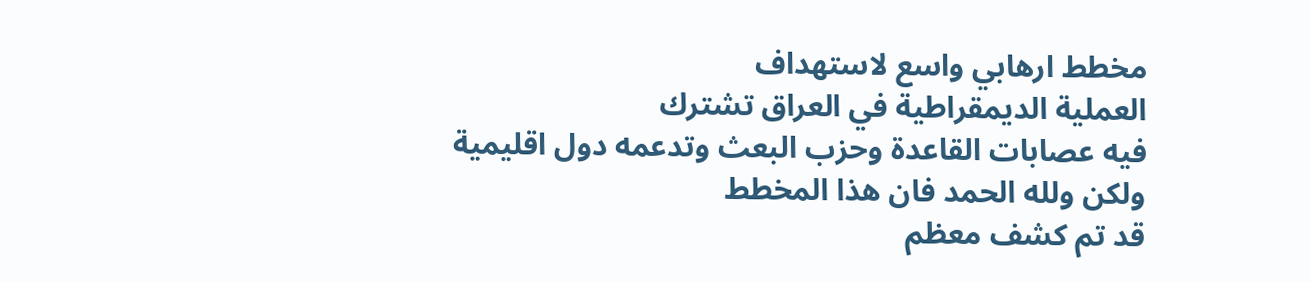مخطط ارهابي واسع لاستهداف
العملية الديمقراطية في العراق تشترك
فيه عصابات القاعدة وحزب البعث وتدعمه دول اقليمية
ولكن ولله الحمد فان هذا المخطط
قد تم كشف معظم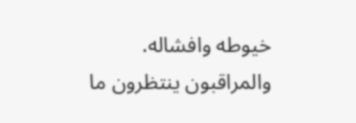خيوطه وافشاله.
والمراقبون ينتظرون ما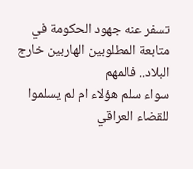تسفر عنه جهود الحكومة في
متابعة المطلوبين الهاربين خارج البلاد.. فالمهم
سواء سلم هؤلاء ام لم يسلموا
للقضاء العراقي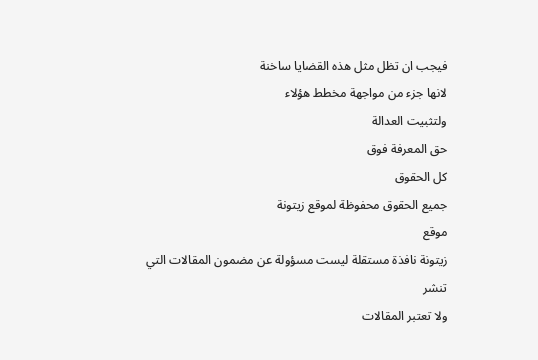فيجب ان تظل مثل هذه القضايا ساخنة
لانها جزء من مواجهة مخطط هؤلاء
ولتثبيت العدالة
حق المعرفة فوق
كل الحقوق
جميع الحقوق محفوظة لموقع زيتونة
موقع
زيتونة نافذة مستقلة ليست مسؤولة عن مضمون المقالات التي
تنشر
ولا تعتبر المقالات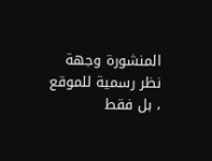المنشورة وجهة نظر رسمية للموقع
، بل فقط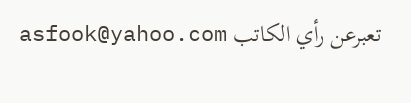تعبرعن رأي الكاتب asfook@yahoo.com